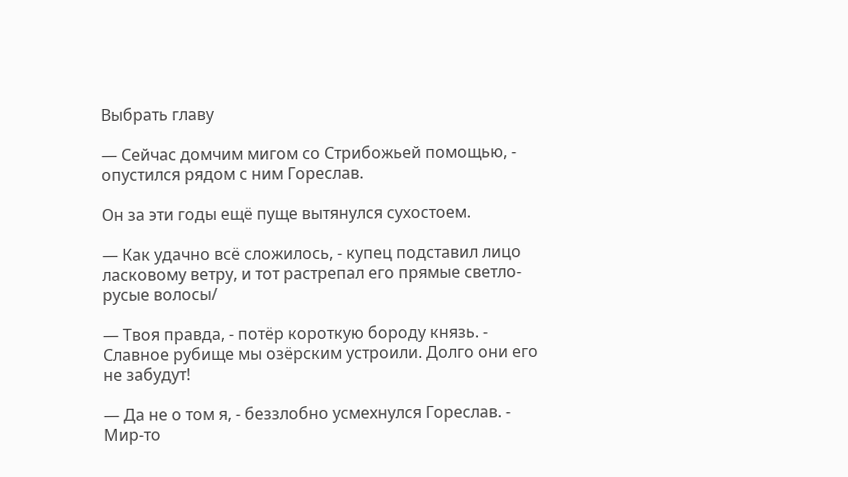Выбрать главу

— Сейчас домчим мигом со Стрибожьей помощью, - опустился рядом с ним Гореслав.

Он за эти годы ещё пуще вытянулся сухостоем.

— Как удачно всё сложилось, - купец подставил лицо ласковому ветру, и тот растрепал его прямые светло-русые волосы/

— Твоя правда, - потёр короткую бороду князь. - Славное рубище мы озёрским устроили. Долго они его не забудут!

— Да не о том я, - беззлобно усмехнулся Гореслав. - Мир-то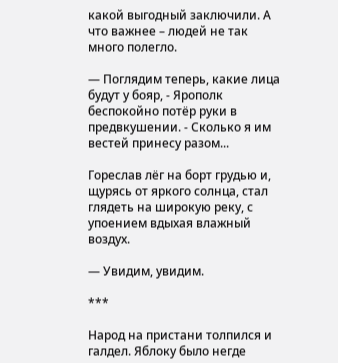какой выгодный заключили. А что важнее – людей не так много полегло.

— Поглядим теперь, какие лица будут у бояр, - Ярополк беспокойно потёр руки в предвкушении. - Сколько я им вестей принесу разом...

Гореслав лёг на борт грудью и, щурясь от яркого солнца, стал глядеть на широкую реку, с упоением вдыхая влажный воздух.

— Увидим, увидим.

***

Народ на пристани толпился и галдел. Яблоку было негде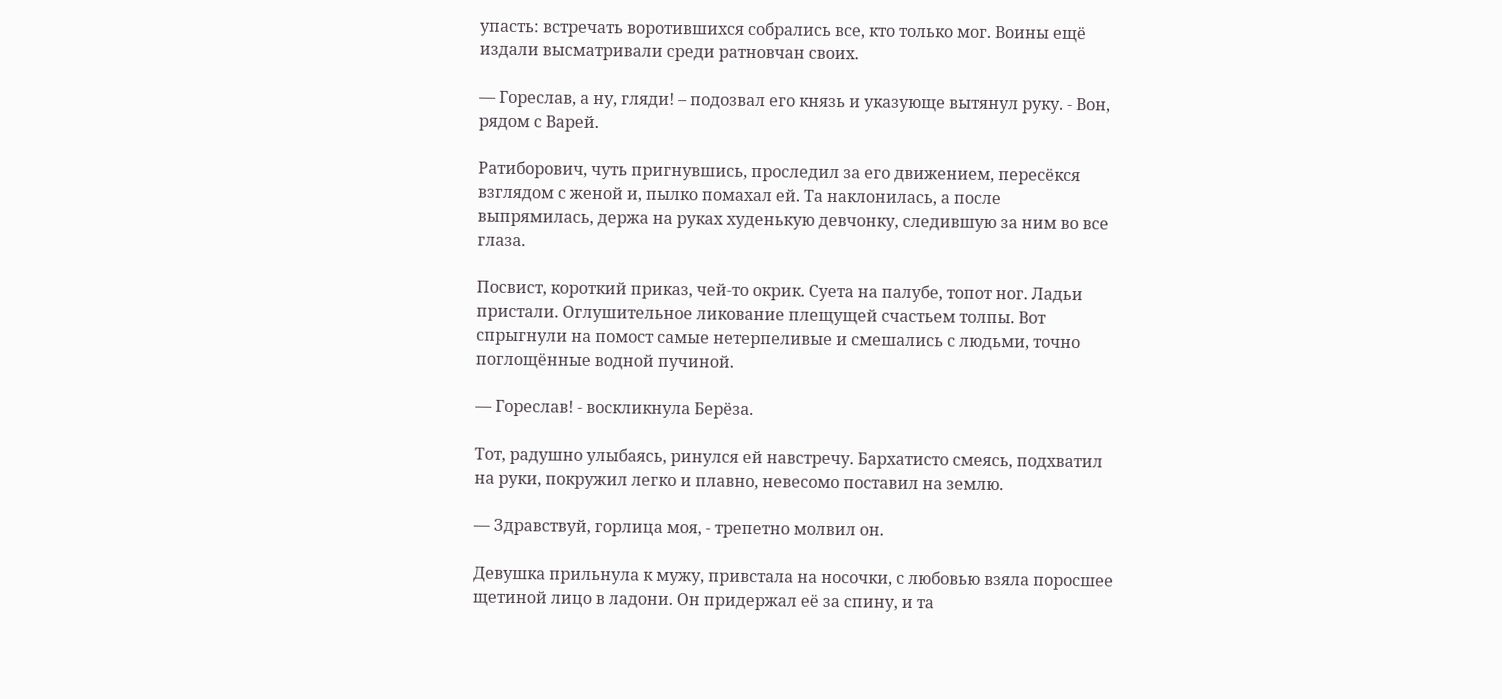упасть: встречать воротившихся собрались все, кто только мог. Воины ещё издали высматривали среди ратновчан своих.

— Гореслав, а ну, гляди! – подозвал его князь и указующе вытянул руку. - Вон, рядом с Варей.

Ратиборович, чуть пригнувшись, проследил за его движением, пересёкся взглядом с женой и, пылко помахал ей. Та наклонилась, а после выпрямилась, держа на руках худенькую девчонку, следившую за ним во все глаза.

Посвист, короткий приказ, чей-то окрик. Суета на палубе, топот ног. Ладьи пристали. Оглушительное ликование плещущей счастьем толпы. Вот спрыгнули на помост самые нетерпеливые и смешались с людьми, точно поглощённые водной пучиной.

— Гореслав! - воскликнула Берёза.

Тот, радушно улыбаясь, ринулся ей навстречу. Бархатисто смеясь, подхватил на руки, покружил легко и плавно, невесомо поставил на землю.

— Здравствуй, горлица моя, - трепетно молвил он.

Девушка прильнула к мужу, привстала на носочки, с любовью взяла поросшее щетиной лицо в ладони. Он придержал её за спину, и та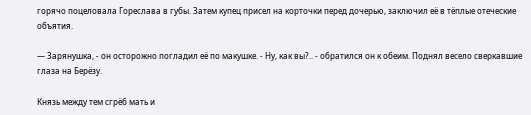горячо поцеловала Гореслава в губы. Затем купец присел на корточки перед дочерью, заключил её в тёплые отеческие объятия.

— Зарянушка, - он осторожно погладил её по макушке. - Ну, как вы?.. - обратился он к обеим. Поднял весело сверкавшие глаза на Берёзу.

Князь между тем сгрёб мать и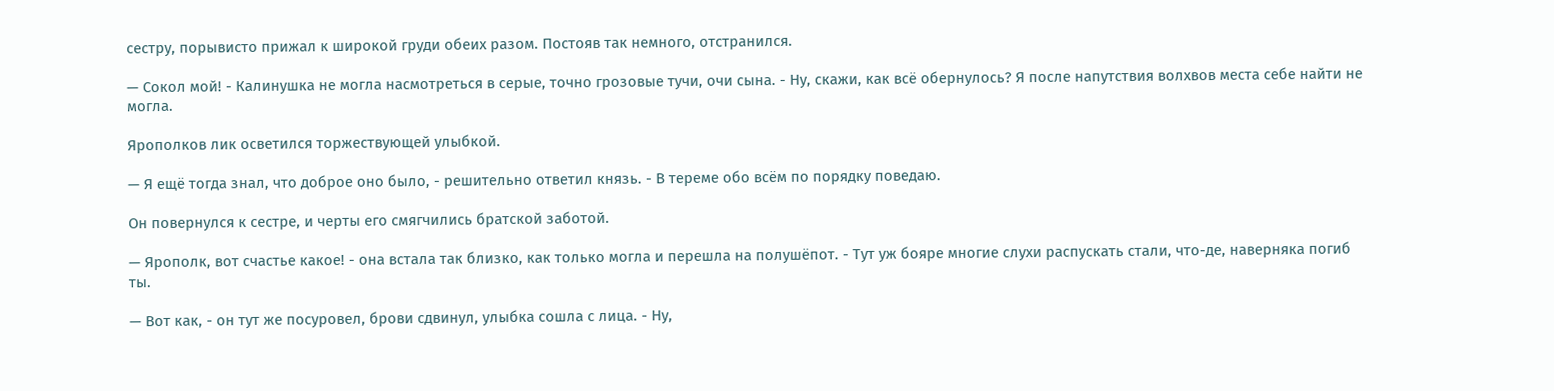сестру, порывисто прижал к широкой груди обеих разом. Постояв так немного, отстранился.

— Сокол мой! - Калинушка не могла насмотреться в серые, точно грозовые тучи, очи сына. - Ну, скажи, как всё обернулось? Я после напутствия волхвов места себе найти не могла.

Ярополков лик осветился торжествующей улыбкой.

— Я ещё тогда знал, что доброе оно было, - решительно ответил князь. - В тереме обо всём по порядку поведаю.

Он повернулся к сестре, и черты его смягчились братской заботой.

— Ярополк, вот счастье какое! - она встала так близко, как только могла и перешла на полушёпот. - Тут уж бояре многие слухи распускать стали, что-де, наверняка погиб ты.

— Вот как, - он тут же посуровел, брови сдвинул, улыбка сошла с лица. - Ну,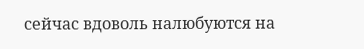сейчас вдоволь налюбуются на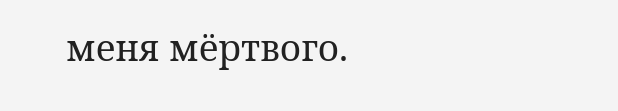меня мёртвого.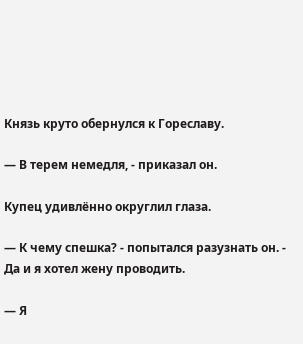Князь круто обернулся к Гореславу.

— В терем немедля, - приказал он.

Купец удивлённо округлил глаза.

— К чему спешка? - попытался разузнать он. - Да и я хотел жену проводить.

— Я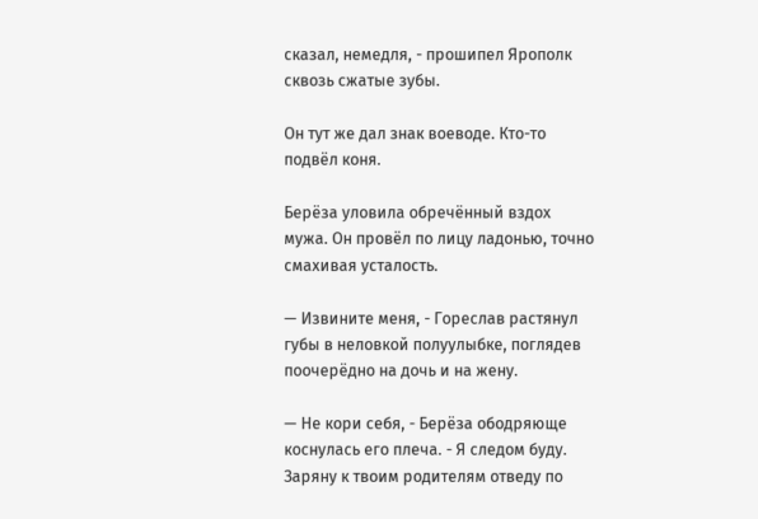сказал, немедля, - прошипел Ярополк сквозь сжатые зубы.

Он тут же дал знак воеводе. Кто-то подвёл коня.

Берёза уловила обречённый вздох мужа. Он провёл по лицу ладонью, точно смахивая усталость.

— Извините меня, - Гореслав растянул губы в неловкой полуулыбке, поглядев поочерёдно на дочь и на жену.

— Не кори себя, - Берёза ободряюще коснулась его плеча. - Я следом буду. Заряну к твоим родителям отведу по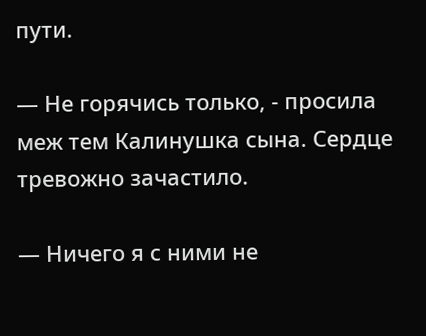пути.

— Не горячись только, - просила меж тем Калинушка сына. Сердце тревожно зачастило.

— Ничего я с ними не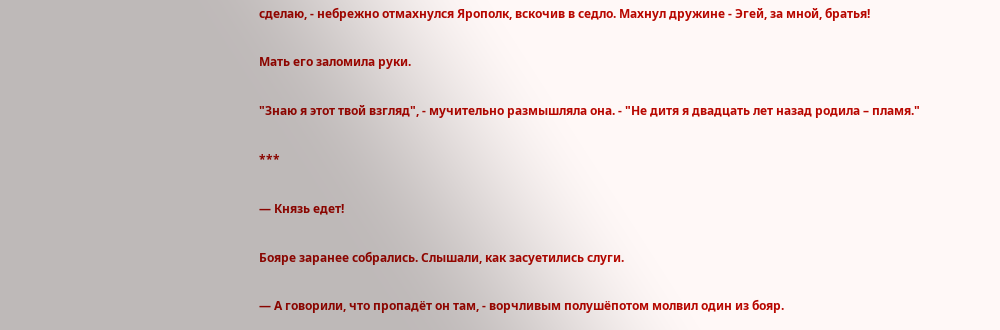сделаю, - небрежно отмахнулся Ярополк, вскочив в седло. Махнул дружине ‐ Эгей, за мной, братья!

Мать его заломила руки.

"Знаю я этот твой взгляд", - мучительно размышляла она. - "Не дитя я двадцать лет назад родила – пламя."

***

— Князь едет!

Бояре заранее собрались. Слышали, как засуетились слуги.

— А говорили, что пропадёт он там, - ворчливым полушёпотом молвил один из бояр.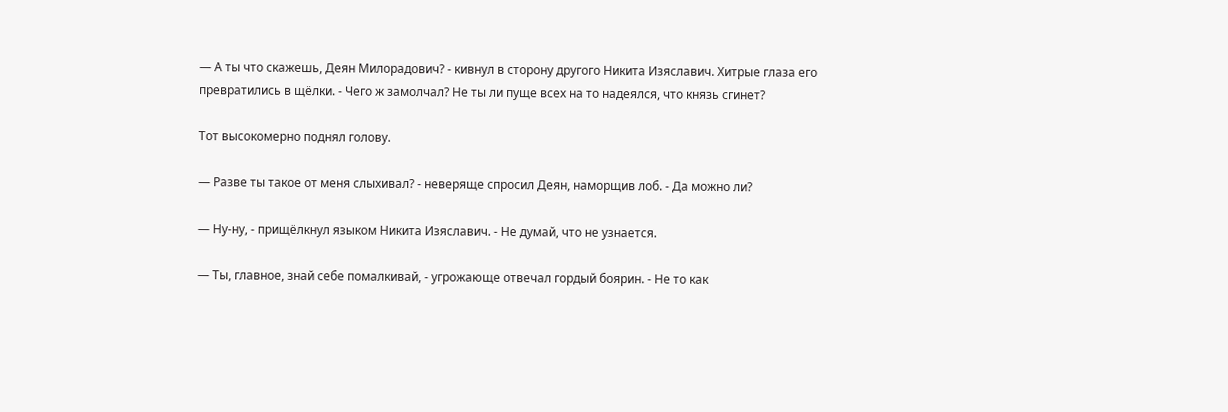— А ты что скажешь, Деян Милорадович? - кивнул в сторону другого Никита Изяславич. Хитрые глаза его превратились в щёлки. - Чего ж замолчал? Не ты ли пуще всех на то надеялся, что князь сгинет?

Тот высокомерно поднял голову.

— Разве ты такое от меня слыхивал? - неверяще спросил Деян, наморщив лоб. - Да можно ли?

— Ну-ну, - прищёлкнул языком Никита Изяславич. - Не думай, что не узнается.

— Ты, главное, знай себе помалкивай, - угрожающе отвечал гордый боярин. - Не то как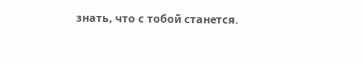знать, что с тобой станется.